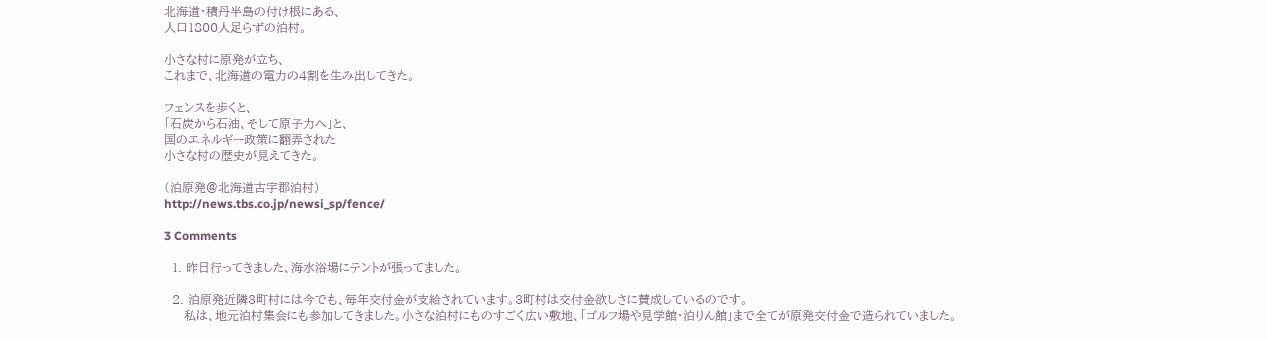北海道・積丹半島の付け根にある、
人口1800人足らずの泊村。

小さな村に原発が立ち、
これまで、北海道の電力の4割を生み出してきた。

フェンスを歩くと、
「石炭から石油、そして原子力へ」と、
国のエネルギー政策に翻弄された
小さな村の歴史が見えてきた。

(泊原発@北海道古宇郡泊村)
http://news.tbs.co.jp/newsi_sp/fence/

3 Comments

  1. 昨日行ってきました、海水浴場にテントが張ってました。

  2. 泊原発近隣3町村には今でも、毎年交付金が支給されています。3町村は交付金欲しさに賛成しているのです。
     私は、地元泊村集会にも参加してきました。小さな泊村にものすごく広い敷地、「ゴルフ場や見学館・泊りん館」まで全てが原発交付金で造られていました。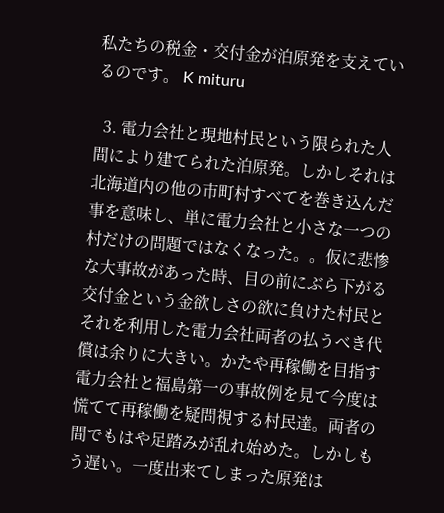私たちの税金・交付金が泊原発を支えているのです。 K mituru

  3. 電力会社と現地村民という限られた人間により建てられた泊原発。しかしそれは北海道内の他の市町村すべてを巻き込んだ事を意味し、単に電力会社と小さな一つの村だけの問題ではなくなった。。仮に悲惨な大事故があった時、目の前にぶら下がる交付金という金欲しさの欲に負けた村民とそれを利用した電力会社両者の払うべき代償は余りに大きい。かたや再稼働を目指す電力会社と福島第一の事故例を見て今度は慌てて再稼働を疑問視する村民達。両者の間でもはや足踏みが乱れ始めた。しかしもう遅い。一度出来てしまった原発は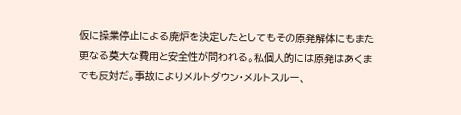仮に操業停止による廃炉を決定したとしてもその原発解体にもまた更なる莫大な費用と安全性が問われる。私個人的には原発はあくまでも反対だ。事故によりメルトダウン・メルトスルー、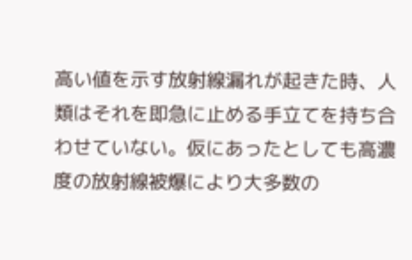高い値を示す放射線漏れが起きた時、人類はそれを即急に止める手立てを持ち合わせていない。仮にあったとしても高濃度の放射線被爆により大多数の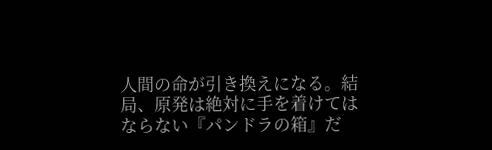人間の命が引き換えになる。結局、原発は絶対に手を着けてはならない『パンドラの箱』だ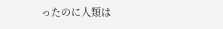ったのに人類は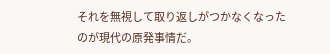それを無視して取り返しがつかなくなったのが現代の原発事情だ。